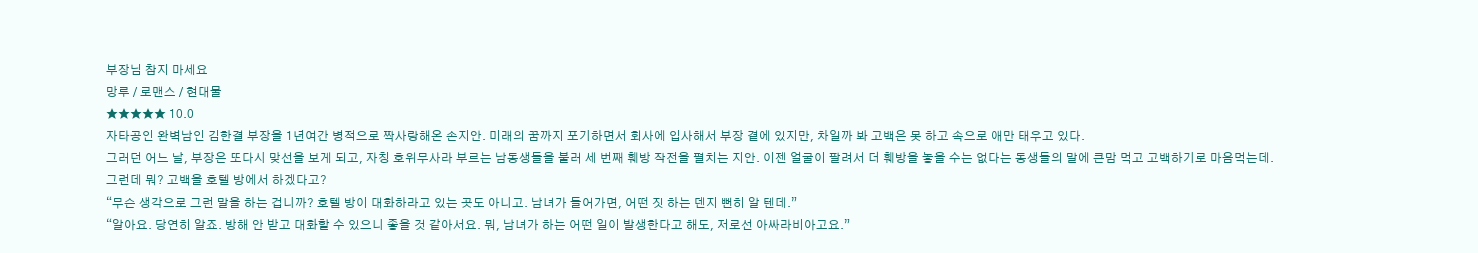부장님 참지 마세요
망루 / 로맨스 / 현대물
★★★★★ 10.0
자타공인 완벽남인 김한결 부장을 1년여간 병적으로 짝사랑해온 손지안. 미래의 꿈까지 포기하면서 회사에 입사해서 부장 곁에 있지만, 차일까 봐 고백은 못 하고 속으로 애만 태우고 있다.
그러던 어느 날, 부장은 또다시 맞선을 보게 되고, 자칭 호위무사라 부르는 남동생들을 불러 세 번째 훼방 작전을 펼치는 지안. 이젠 얼굴이 팔려서 더 훼방을 놓을 수는 없다는 동생들의 말에 큰맘 먹고 고백하기로 마음먹는데.
그런데 뭐? 고백을 호텔 방에서 하겠다고?
“무슨 생각으로 그런 말을 하는 겁니까? 호텔 방이 대화하라고 있는 곳도 아니고. 남녀가 들어가면, 어떤 짓 하는 덴지 뻔히 알 텐데.”
“알아요. 당연히 알죠. 방해 안 받고 대화할 수 있으니 좋을 것 같아서요. 뭐, 남녀가 하는 어떤 일이 발생한다고 해도, 저로선 아싸라비아고요.”